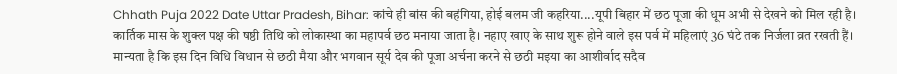Chhath Puja 2022 Date Uttar Pradesh, Bihar: कांचे ही बांस की बहंगिया, होई बलम जी कहरिया....यूपी बिहार में छठ पूजा की धूम अभी से देखने को मिल रही है। कार्तिक मास के शुक्ल पक्ष की षष्ठी तिथि को लोकास्था का महापर्व छठ मनाया जाता है। नहाए खाए के साथ शुरू होने वाले इस पर्व में महिलाएं 36 घंटे तक निर्जला व्रत रखती हैं। मान्यता है कि इस दिन विधि विधान से छठी मैया और भगवान सूर्य देव की पूजा अर्चना करने से छठी मइया का आशीर्वाद सदैव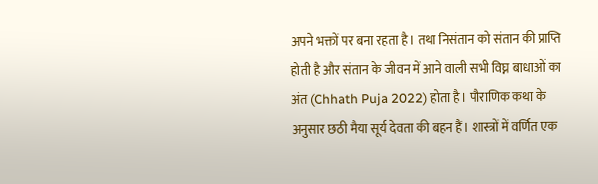अपने भक्तों पर बना रहता है। तथा निसंतान को संतान की प्राप्ति होती है और संतान के जीवन में आने वाली सभी विघ्न बाधाओं का अंत (Chhath Puja 2022) होता है। पौराणिक कथा के अनुसार छठी मैया सूर्य देवता की बहन हैं। शास्त्रों में वर्णित एक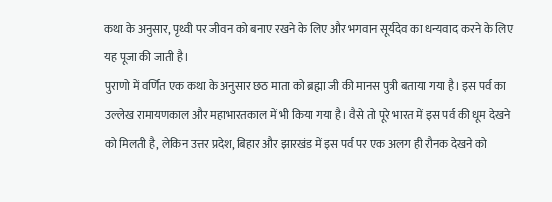कथा के अनुसार, पृथ्वी पर जीवन को बनाए रखने के लिए और भगवान सूर्यदेव का धन्यवाद करने के लिए यह पूजा की जाती है।
पुराणो में वर्णित एक कथा के अनुसार छठ माता को ब्रह्मा जी की मानस पुत्री बताया गया है। इस पर्व का उल्लेख रामायणकाल और महाभारतकाल में भी किया गया है। वैसे तो पूरे भारत में इस पर्व की धूम देखने को मिलती है, लेकिन उत्तर प्रदेश, बिहार और झारखंड में इस पर्व पर एक अलग ही रौनक देखने को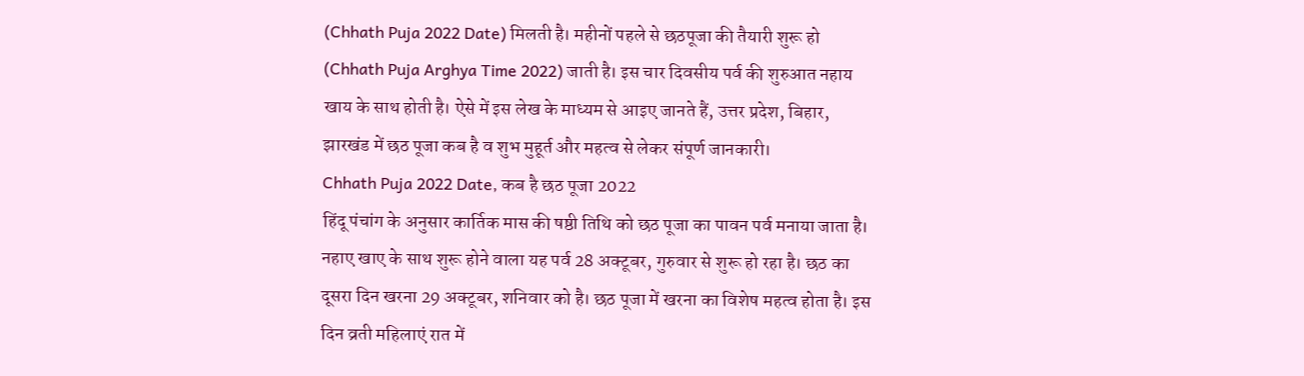(Chhath Puja 2022 Date) मिलती है। महीनों पहले से छठपूजा की तैयारी शुरू हो (Chhath Puja Arghya Time 2022) जाती है। इस चार दिवसीय पर्व की शुरुआत नहाय खाय के साथ होती है। ऐसे में इस लेख के माध्यम से आइए जानते हैं, उत्तर प्रदेश, बिहार, झारखंड में छठ पूजा कब है व शुभ मुहूर्त और महत्व से लेकर संपूर्ण जानकारी।
Chhath Puja 2022 Date, कब है छठ पूजा 2022
हिंदू पंचांग के अनुसार कार्तिक मास की षष्ठी तिथि को छठ पूजा का पावन पर्व मनाया जाता है। नहाए खाए के साथ शुरू होने वाला यह पर्व 28 अक्टूबर, गुरुवार से शुरू हो रहा है। छठ का दूसरा दिन खरना 29 अक्टूबर, शनिवार को है। छठ पूजा में खरना का विशेष महत्व होता है। इस दिन व्रती महिलाएं रात में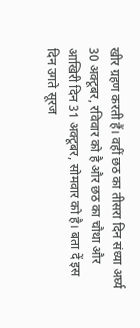खीर ग्रहण करती हैं। वहीं छठ का तीसरा दिन संध्या अर्घ्य 30 अक्टूबर, रविवार को है और छठ का चौथा और आखिरी दिन 31 अक्टूबर, सोमवार को है। बता दें इस दिन उगते सूरज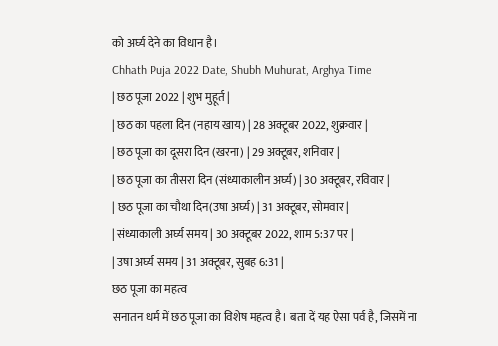को अर्घ्य देने का विधान है।
Chhath Puja 2022 Date, Shubh Muhurat, Arghya Time
| छठ पूजा 2022 | शुभ मुहूर्त |
| छठ का पहला दिन (नहाय खाय) | 28 अक्टूबर 2022, शुक्रवार |
| छठ पूजा का दूसरा दिन (खरना) | 29 अक्टूबर, शनिवार |
| छठ पूजा का तीसरा दिन (संध्याकालीन अर्घ्य) | 30 अक्टूबर, रविवार |
| छठ पूजा का चौथा दिन(उषा अर्घ्य) | 31 अक्टूबर, सोमवार |
| संध्याकाली अर्घ्य समय | 30 अक्टूबर 2022, शाम 5:37 पर |
| उषा अर्घ्य समय | 31 अक्टूबर, सुबह 6:31 |
छठ पूजा का महत्व
सनातन धर्म में छठ पूजा का विशेष महत्व है। बता दें यह ऐसा पर्व है, जिसमें ना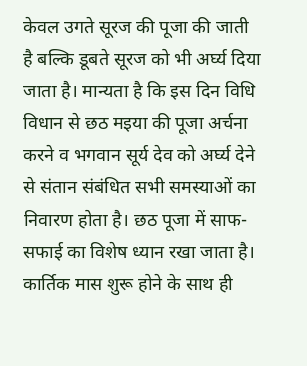केवल उगते सूरज की पूजा की जाती है बल्कि डूबते सूरज को भी अर्घ्य दिया जाता है। मान्यता है कि इस दिन विधि विधान से छठ मइया की पूजा अर्चना करने व भगवान सूर्य देव को अर्घ्य देने से संतान संबंधित सभी समस्याओं का निवारण होता है। छठ पूजा में साफ-सफाई का विशेष ध्यान रखा जाता है। कार्तिक मास शुरू होने के साथ ही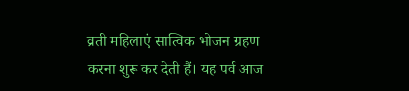व्रती महिलाएं सात्विक भोजन ग्रहण करना शुरू कर देती हैं। यह पर्व आज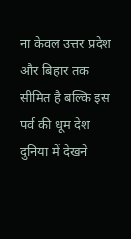ना केवल उत्तर प्रदेश और बिहार तक सीमित है बल्कि इस पर्व की धूम देश दुनिया में देखने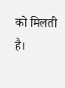को मिलती है।